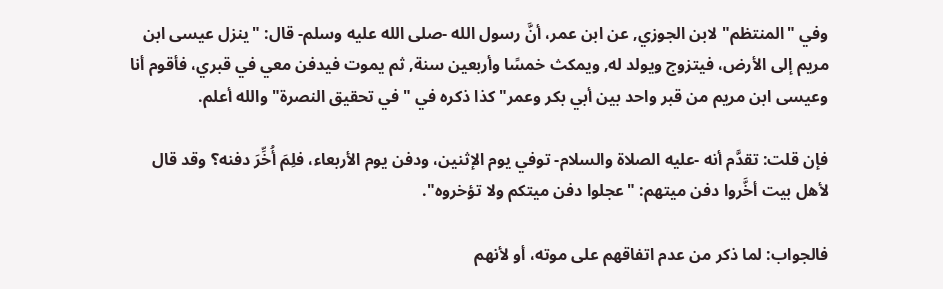وفي "المنتظم" لابن الجوزي, عن ابن عمر، أنَّ رسول الله -صلى الله عليه وسلم- قال: "ينزل عيسى ابن مريم إلى الأرض، فيتزوج ويولد له, ويمكث خمسًا وأربعين سنة, ثم يموت فيدفن معي في قبري، فأقوم أنا وعيسى ابن مريم من قبر واحد بين أبي بكر وعمر" كذا ذكره في "في تحقيق النصرة" والله أعلم.

فإن قلت: تقدَّم أنه -عليه الصلاة والسلام- توفي يوم الإثنين، ودفن يوم الأربعاء، فلِمَ أُخِّرَ دفنه؟ وقد قال لأهل بيت أخَّروا دفن ميتهم: "عجلوا دفن ميتكم ولا تؤخروه".

فالجواب: لما ذكر من عدم اتفاقهم على موته، أو لأنهم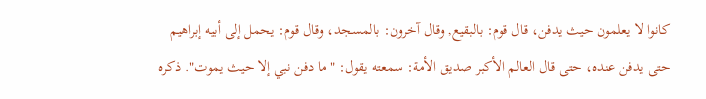كانوا لا يعلمون حيث يدفن، قال قوم: بالبقيع, وقال آخرون: بالمسجد، وقال قوم: يحمل إلى أبيه إبراهيم حتى يدفن عنده، حتى قال العالم الأكبر صديق الأمة: سمعته يقول: "ما دفن نبي إلا حيث يموت". ذكره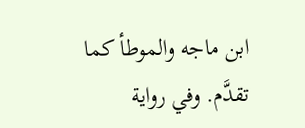ابن ماجه والموطأ كما تقدَّم. وفي رواية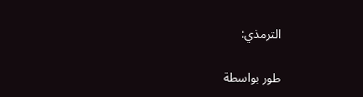الترمذي:

طور بواسطة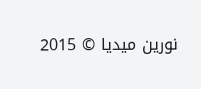نورين ميديا © 2015